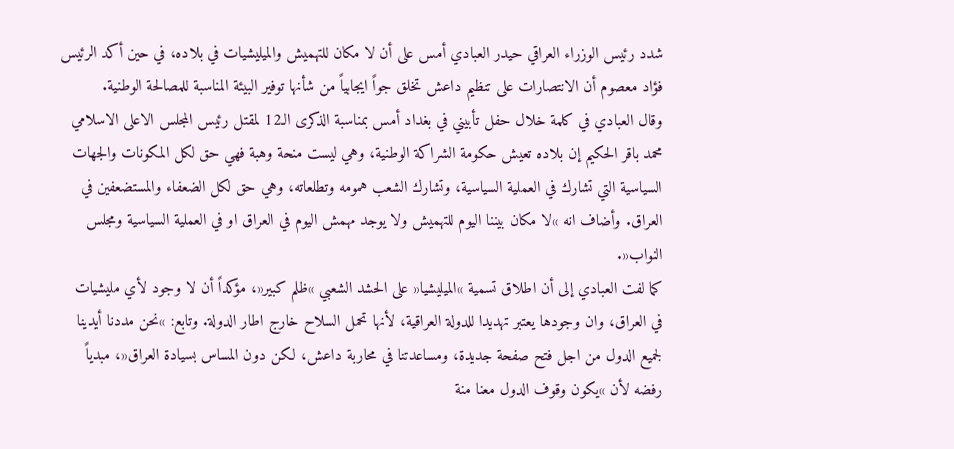شدد رئيس الوزراء العراقي حيدر العبادي أمس على أن لا مكان للتهميش والميليشيات في بلاده، في حين أكد الرئيس فؤاد معصوم أن الانتصارات على تنظيم داعش تخلق جواً ايجابياً من شأنها توفير البيئة المناسبة للمصالحة الوطنية.
وقال العبادي في كلمة خلال حفل تأبيني في بغداد أمس بمناسبة الذكرى الـ12 لمقتل رئيس المجلس الاعلى الاسلامي محمد باقر الحكيم إن بلاده تعيش حكومة الشراكة الوطنية، وهي ليست منحة وهبة فهي حق لكل المكونات والجهات السياسية التي تشارك في العملية السياسية، وتشارك الشعب همومه وتطلعاته، وهي حق لكل الضعفاء والمستضعفين في العراق. وأضاف انه »لا مكان بيننا اليوم للتهميش ولا يوجد مهمش اليوم في العراق او في العملية السياسية ومجلس النواب«.
كما لفت العبادي إلى أن اطلاق تسمية »الميليشيا« على الحشد الشعبي »ظلم كبير«، مؤكداً أن لا وجود لأي مليشيات في العراق، وان وجودها يعتبر تهديدا للدولة العراقية، لأنها تحمل السلاح خارج اطار الدولة. وتابع: »نحن مددنا أيدينا لجميع الدول من اجل فتح صفحة جديدة، ومساعدتنا في محاربة داعش، لكن دون المساس بسيادة العراق«، مبدياً رفضه لأن »يكون وقوف الدول معنا منة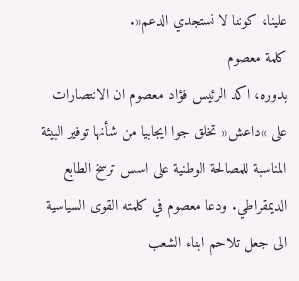علينا، كوننا لا نستجدي الدعم«.
كلمة معصوم
بدوره، اكد الرئيس فؤاد معصوم ان الانتصارات على »داعش« تخلق جوا ايجابيا من شأنها توفير البيئة المناسبة للمصالحة الوطنية على اسس ترسخ الطابع الديمقراطي. ودعا معصوم في كلمته القوى السياسية الى جعل تلاحم ابناء الشعب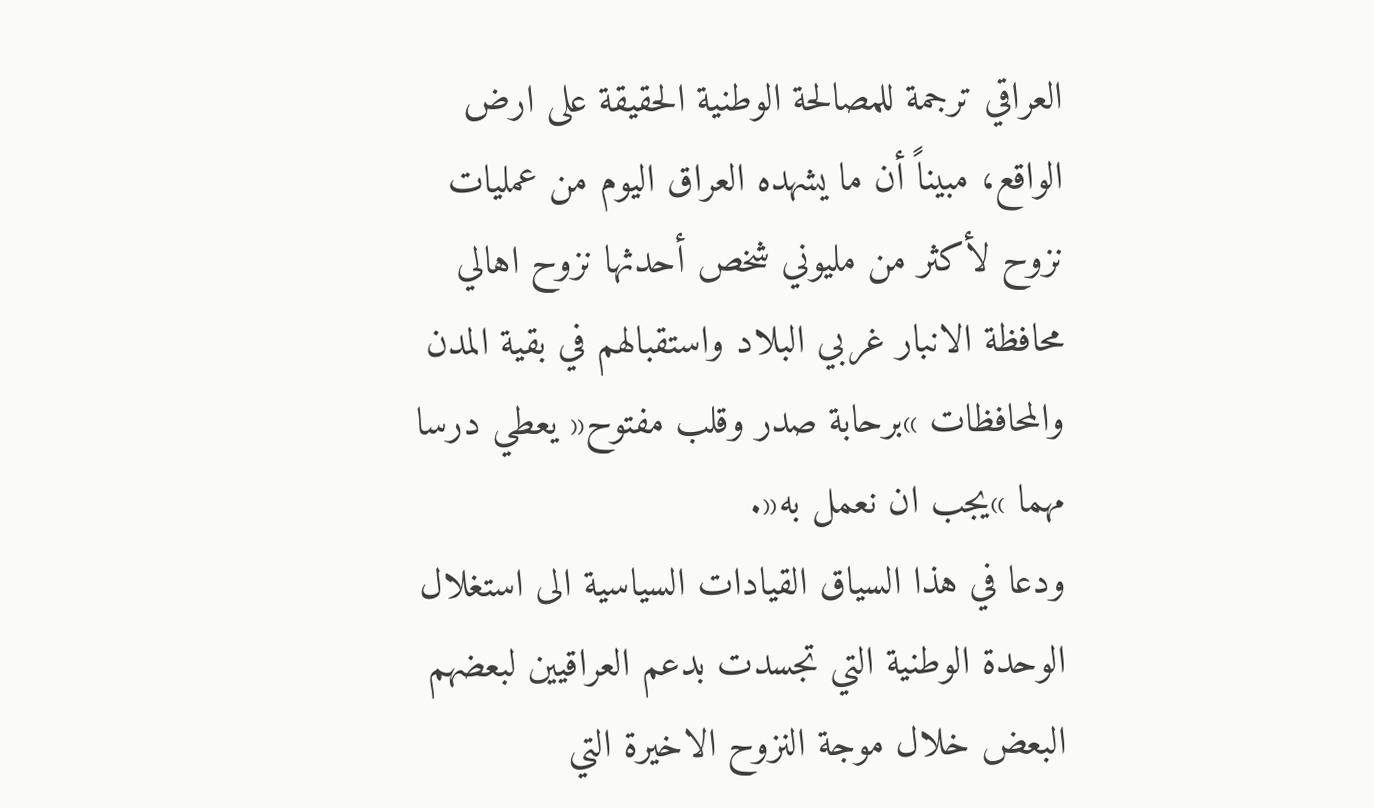العراقي ترجمة للمصالحة الوطنية الحقيقة على ارض الواقع، مبيناً أن ما يشهده العراق اليوم من عمليات نزوح لأكثر من مليوني شخص أحدثها نزوح اهالي محافظة الانبار غربي البلاد واستقبالهم في بقية المدن والمحافظات »برحابة صدر وقلب مفتوح« يعطي درسا مهما »يجب ان نعمل به«.
ودعا في هذا السياق القيادات السياسية الى استغلال الوحدة الوطنية التي تجسدت بدعم العراقيين لبعضهم البعض خلال موجة النزوح الاخيرة التي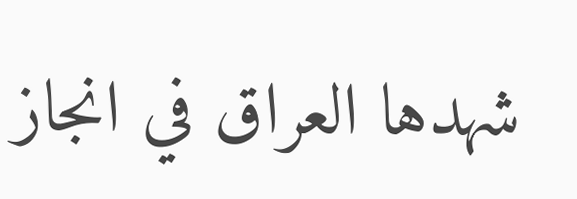شهدها العراق في انجاز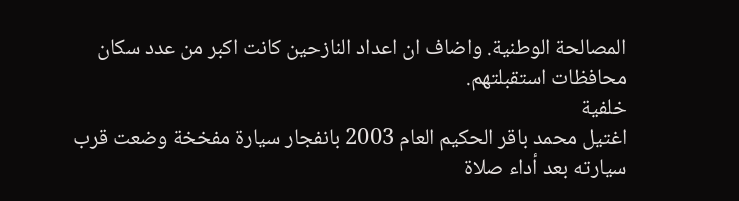المصالحة الوطنية. واضاف ان اعداد النازحين كانت اكبر من عدد سكان محافظات استقبلتهم.
خلفية
اغتيل محمد باقر الحكيم العام 2003 بانفجار سيارة مفخخة وضعت قرب سيارته بعد أداء صلاة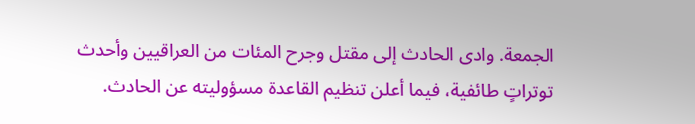الجمعة. وادى الحادث إلى مقتل وجرح المئات من العراقيين وأحدث توتراتٍ طائفية، فيما أعلن تنظيم القاعدة مسؤوليته عن الحادث.